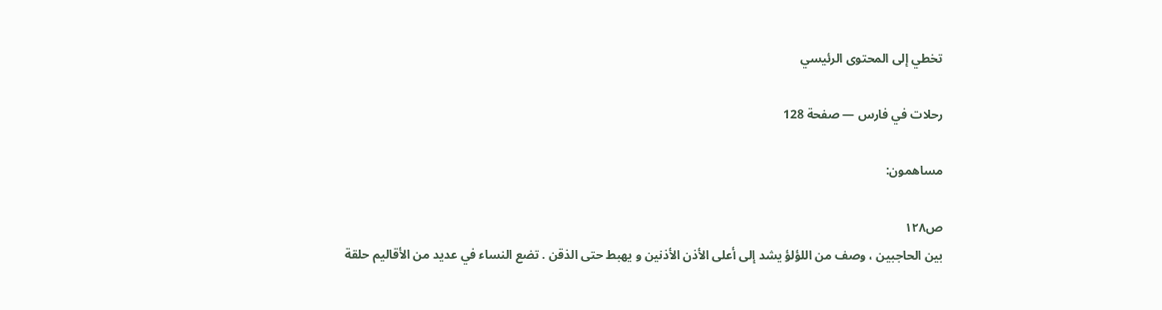تخطي إلى المحتوى الرئيسي

رحلات في فارس — صفحة 128

مساهمون:

ص١٢٨
بين الحاجبين ، وصف من اللؤلؤ يشد إلى أعلى الأذن الأذنين و يهبط حتى الذقن . تضع النساء في عديد من الأقاليم حلقة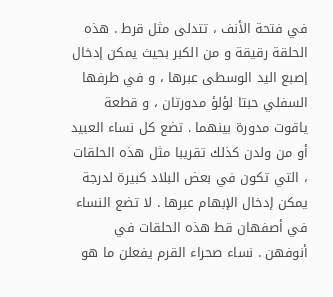في فتحة الأنف ، تتدلى مثل قرط . هذه الحلقة رقيقة و من الكبر بحيث يمكن إدخال إصبع اليد الوسطى عبرها ، و في طرفها السفلي حبتا لؤلؤ مدورتان ، و قطعة ياقوت مدورة بينهما . تضع كل نساء العبيد أو من ولدن كذلك تقريبا مثل هذه الحلقات ، التي تكون في بعض البلاد كبيرة لدرجة يمكن إدخال الإبهام عبرها . لا تضع النساء في أصفهان قط هذه الحلقات في أنوفهن . نساء صحراء القرم يفعلن ما هو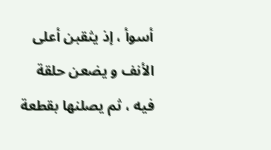أسوأ ، إذ يثقبن أعلى الأنف و يضعن حلقة فيه ، ثم يصلنها بقطعة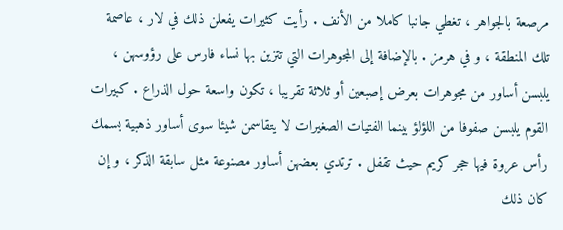مرصعة بالجواهر ، تغطي جانبا كاملا من الأنف . رأيت كثيرات يفعلن ذلك في لار ، عاصمة تلك المنطقة ، و في هرمز . بالإضافة إلى المجوهرات التي تتزين بها نساء فارس على رؤوسهن ، يلبسن أساور من مجوهرات بعرض إصبعين أو ثلاثة تقريبا ، تكون واسعة حول الذراع . كبيرات القوم يلبسن صفوفا من اللؤلؤ بينما الفتيات الصغيرات لا يتقاسمن شيئا سوى أساور ذهبية بسمك رأس عروة فيها حجر كريم حيث تقفل . ترتدي بعضهن أساور مصنوعة مثل سابقة الذكر ، و إن كان ذلك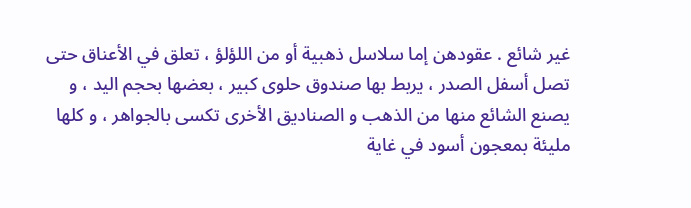غير شائع . عقودهن إما سلاسل ذهبية أو من اللؤلؤ ، تعلق في الأعناق حتى تصل أسفل الصدر ، يربط بها صندوق حلوى كبير ، بعضها بحجم اليد ، و يصنع الشائع منها من الذهب و الصناديق الأخرى تكسى بالجواهر ، و كلها مليئة بمعجون أسود في غاية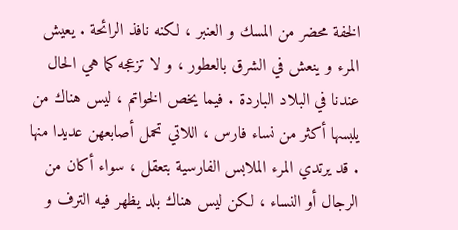الخفة محضر من المسك و العنبر ، لكنه نافذ الرائحة . يعيش المرء و ينعش في الشرق بالعطور ، و لا تزعجه كما هي الحال عندنا في البلاد الباردة . فيما يخص الخواتم ، ليس هناك من يلبسها أكثر من نساء فارس ، اللاتي تحمل أصابعهن عديدا منها . قد يرتدي المرء الملابس الفارسية بتعقل ، سواء أكان من الرجال أو النساء ، لكن ليس هناك بلد يظهر فيه الترف و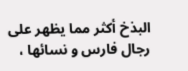البذخ أكثر مما يظهر على رجال فارس و نسائها ،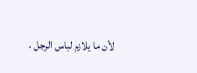لأن ما يلازم لباس الرجل ،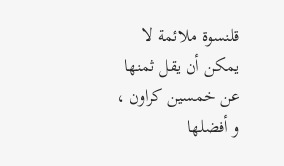قلنسوة ملائمة لا يمكن أن يقل ثمنها عن خمسين كراون ، و أفضلها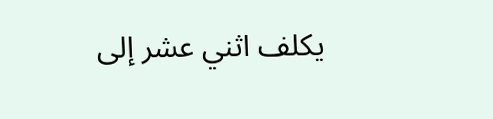يكلف اثني عشر إلى